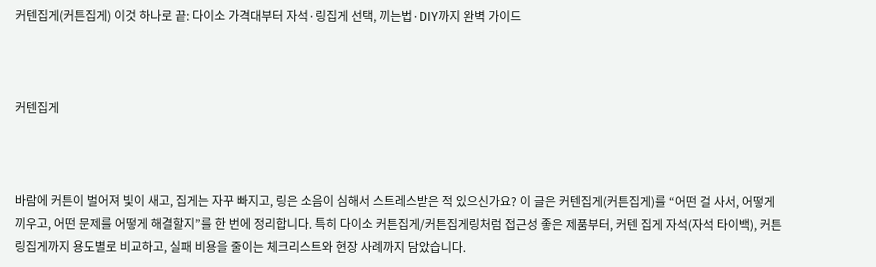커텐집게(커튼집게) 이것 하나로 끝: 다이소 가격대부터 자석·링집게 선택, 끼는법·DIY까지 완벽 가이드



커텐집게



바람에 커튼이 벌어져 빛이 새고, 집게는 자꾸 빠지고, 링은 소음이 심해서 스트레스받은 적 있으신가요? 이 글은 커텐집게(커튼집게)를 “어떤 걸 사서, 어떻게 끼우고, 어떤 문제를 어떻게 해결할지”를 한 번에 정리합니다. 특히 다이소 커튼집게/커튼집게링처럼 접근성 좋은 제품부터, 커텐 집게 자석(자석 타이백), 커튼링집게까지 용도별로 비교하고, 실패 비용을 줄이는 체크리스트와 현장 사례까지 담았습니다.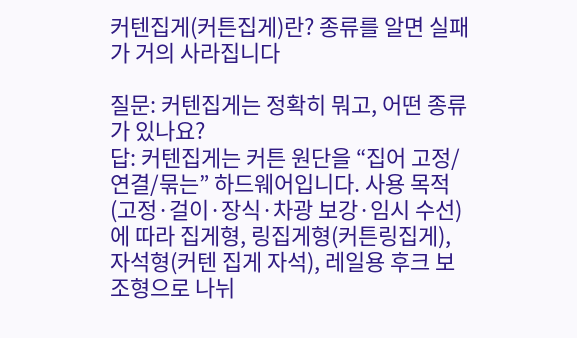커텐집게(커튼집게)란? 종류를 알면 실패가 거의 사라집니다

질문: 커텐집게는 정확히 뭐고, 어떤 종류가 있나요?
답: 커텐집게는 커튼 원단을 “집어 고정/연결/묶는” 하드웨어입니다. 사용 목적(고정·걸이·장식·차광 보강·임시 수선)에 따라 집게형, 링집게형(커튼링집게), 자석형(커텐 집게 자석), 레일용 후크 보조형으로 나뉘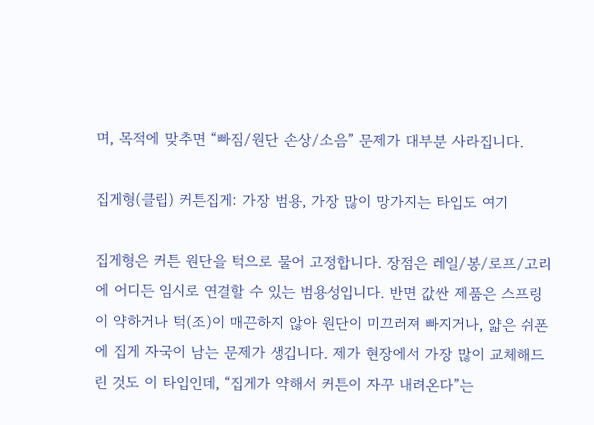며, 목적에 맞추면 “빠짐/원단 손상/소음” 문제가 대부분 사라집니다.

집게형(클립) 커튼집게: 가장 범용, 가장 많이 망가지는 타입도 여기

집게형은 커튼 원단을 턱으로 물어 고정합니다. 장점은 레일/봉/로프/고리에 어디든 임시로 연결할 수 있는 범용성입니다. 반면 값싼 제품은 스프링이 약하거나 턱(조)이 매끈하지 않아 원단이 미끄러져 빠지거나, 얇은 쉬폰에 집게 자국이 남는 문제가 생깁니다. 제가 현장에서 가장 많이 교체해드린 것도 이 타입인데, “집게가 약해서 커튼이 자꾸 내려온다”는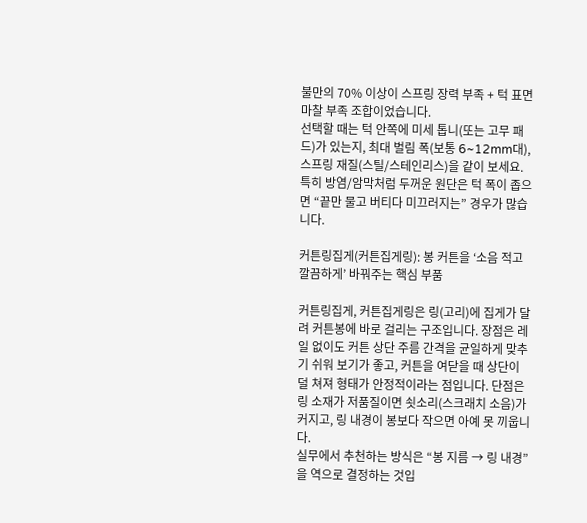불만의 70% 이상이 스프링 장력 부족 + 턱 표면 마찰 부족 조합이었습니다.
선택할 때는 턱 안쪽에 미세 톱니(또는 고무 패드)가 있는지, 최대 벌림 폭(보통 6~12mm대), 스프링 재질(스틸/스테인리스)을 같이 보세요. 특히 방염/암막처럼 두꺼운 원단은 턱 폭이 좁으면 “끝만 물고 버티다 미끄러지는” 경우가 많습니다.

커튼링집게(커튼집게링): 봉 커튼을 ‘소음 적고 깔끔하게’ 바꿔주는 핵심 부품

커튼링집게, 커튼집게링은 링(고리)에 집게가 달려 커튼봉에 바로 걸리는 구조입니다. 장점은 레일 없이도 커튼 상단 주름 간격을 균일하게 맞추기 쉬워 보기가 좋고, 커튼을 여닫을 때 상단이 덜 쳐져 형태가 안정적이라는 점입니다. 단점은 링 소재가 저품질이면 쇳소리(스크래치 소음)가 커지고, 링 내경이 봉보다 작으면 아예 못 끼웁니다.
실무에서 추천하는 방식은 “봉 지름 → 링 내경”을 역으로 결정하는 것입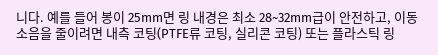니다. 예를 들어 봉이 25mm면 링 내경은 최소 28~32mm급이 안전하고, 이동 소음을 줄이려면 내측 코팅(PTFE류 코팅, 실리콘 코팅) 또는 플라스틱 링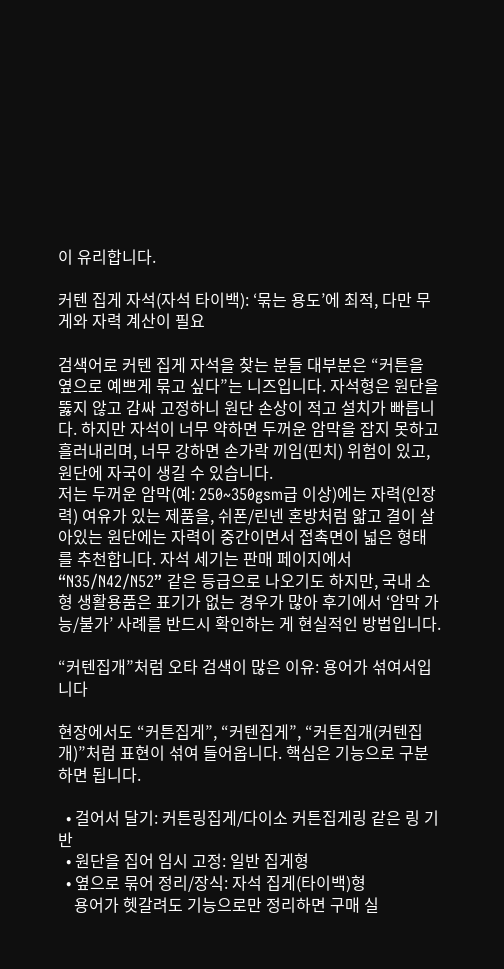이 유리합니다.

커텐 집게 자석(자석 타이백): ‘묶는 용도’에 최적, 다만 무게와 자력 계산이 필요

검색어로 커텐 집게 자석을 찾는 분들 대부분은 “커튼을 옆으로 예쁘게 묶고 싶다”는 니즈입니다. 자석형은 원단을 뚫지 않고 감싸 고정하니 원단 손상이 적고 설치가 빠릅니다. 하지만 자석이 너무 약하면 두꺼운 암막을 잡지 못하고 흘러내리며, 너무 강하면 손가락 끼임(핀치) 위험이 있고, 원단에 자국이 생길 수 있습니다.
저는 두꺼운 암막(예: 250~350gsm급 이상)에는 자력(인장력) 여유가 있는 제품을, 쉬폰/린넨 혼방처럼 얇고 결이 살아있는 원단에는 자력이 중간이면서 접촉면이 넓은 형태를 추천합니다. 자석 세기는 판매 페이지에서 “N35/N42/N52” 같은 등급으로 나오기도 하지만, 국내 소형 생활용품은 표기가 없는 경우가 많아 후기에서 ‘암막 가능/불가’ 사례를 반드시 확인하는 게 현실적인 방법입니다.

“커텐집개”처럼 오타 검색이 많은 이유: 용어가 섞여서입니다

현장에서도 “커튼집게”, “커텐집게”, “커튼집개(커텐집개)”처럼 표현이 섞여 들어옵니다. 핵심은 기능으로 구분하면 됩니다.

  • 걸어서 달기: 커튼링집게/다이소 커튼집게링 같은 링 기반
  • 원단을 집어 임시 고정: 일반 집게형
  • 옆으로 묶어 정리/장식: 자석 집게(타이백)형
    용어가 헷갈려도 기능으로만 정리하면 구매 실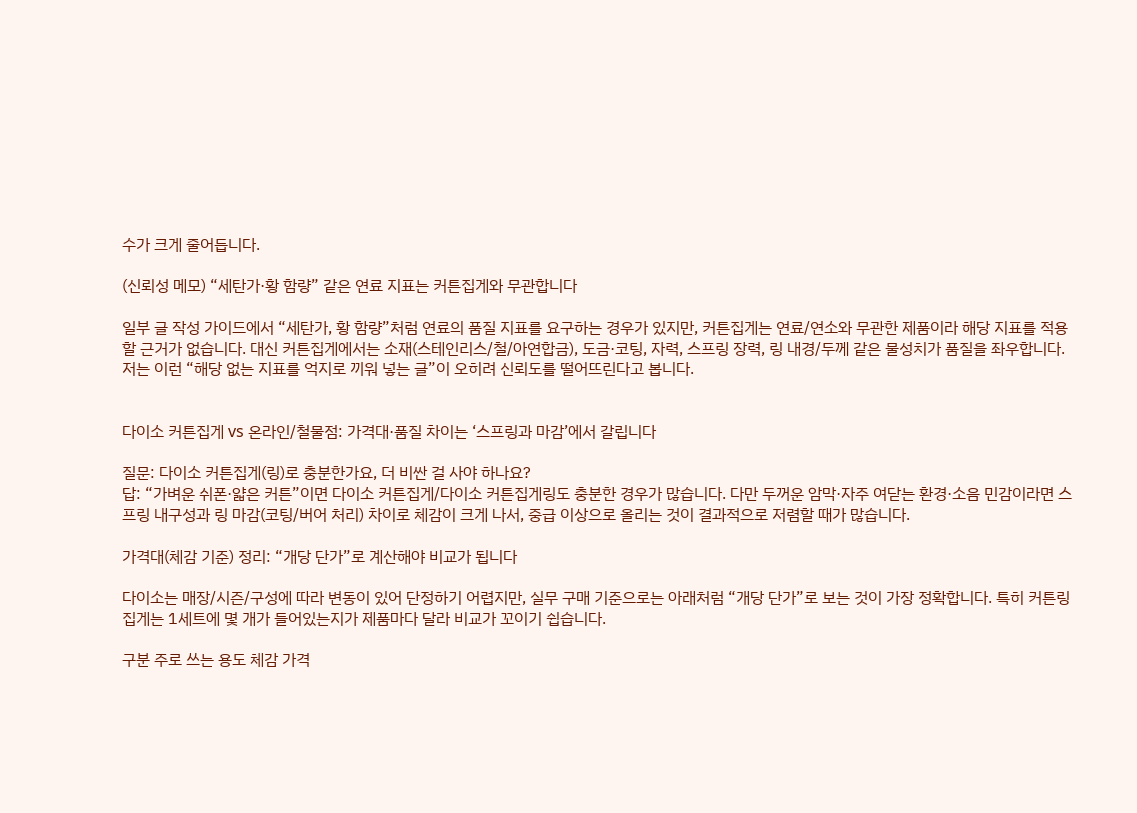수가 크게 줄어듭니다.

(신뢰성 메모) “세탄가·황 함량” 같은 연료 지표는 커튼집게와 무관합니다

일부 글 작성 가이드에서 “세탄가, 황 함량”처럼 연료의 품질 지표를 요구하는 경우가 있지만, 커튼집게는 연료/연소와 무관한 제품이라 해당 지표를 적용할 근거가 없습니다. 대신 커튼집게에서는 소재(스테인리스/철/아연합금), 도금·코팅, 자력, 스프링 장력, 링 내경/두께 같은 물성치가 품질을 좌우합니다. 저는 이런 “해당 없는 지표를 억지로 끼워 넣는 글”이 오히려 신뢰도를 떨어뜨린다고 봅니다.


다이소 커튼집게 vs 온라인/철물점: 가격대·품질 차이는 ‘스프링과 마감’에서 갈립니다

질문: 다이소 커튼집게(링)로 충분한가요, 더 비싼 걸 사야 하나요?
답: “가벼운 쉬폰·얇은 커튼”이면 다이소 커튼집게/다이소 커튼집게링도 충분한 경우가 많습니다. 다만 두꺼운 암막·자주 여닫는 환경·소음 민감이라면 스프링 내구성과 링 마감(코팅/버어 처리) 차이로 체감이 크게 나서, 중급 이상으로 올리는 것이 결과적으로 저렴할 때가 많습니다.

가격대(체감 기준) 정리: “개당 단가”로 계산해야 비교가 됩니다

다이소는 매장/시즌/구성에 따라 변동이 있어 단정하기 어렵지만, 실무 구매 기준으로는 아래처럼 “개당 단가”로 보는 것이 가장 정확합니다. 특히 커튼링집게는 1세트에 몇 개가 들어있는지가 제품마다 달라 비교가 꼬이기 쉽습니다.

구분 주로 쓰는 용도 체감 가격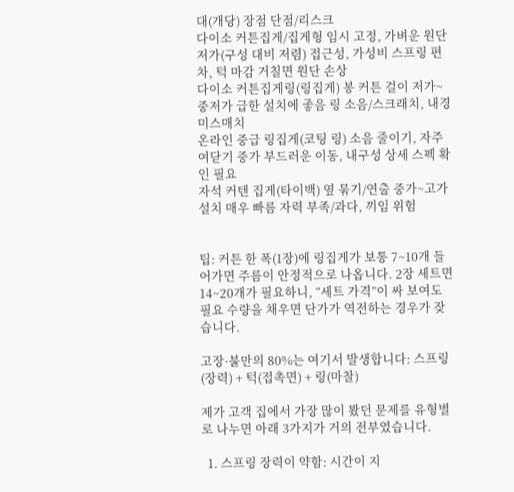대(개당) 장점 단점/리스크
다이소 커튼집게/집게형 임시 고정, 가벼운 원단 저가(구성 대비 저렴) 접근성, 가성비 스프링 편차, 턱 마감 거칠면 원단 손상
다이소 커튼집게링(링집게) 봉 커튼 걸이 저가~중저가 급한 설치에 좋음 링 소음/스크래치, 내경 미스매치
온라인 중급 링집게(코팅 링) 소음 줄이기, 자주 여닫기 중가 부드러운 이동, 내구성 상세 스펙 확인 필요
자석 커텐 집게(타이백) 옆 묶기/연출 중가~고가 설치 매우 빠름 자력 부족/과다, 끼임 위험


팁: 커튼 한 폭(1장)에 링집게가 보통 7~10개 들어가면 주름이 안정적으로 나옵니다. 2장 세트면 14~20개가 필요하니, “세트 가격”이 싸 보여도 필요 수량을 채우면 단가가 역전하는 경우가 잦습니다.

고장·불만의 80%는 여기서 발생합니다: 스프링(장력) + 턱(접촉면) + 링(마찰)

제가 고객 집에서 가장 많이 봤던 문제를 유형별로 나누면 아래 3가지가 거의 전부였습니다.

  1. 스프링 장력이 약함: 시간이 지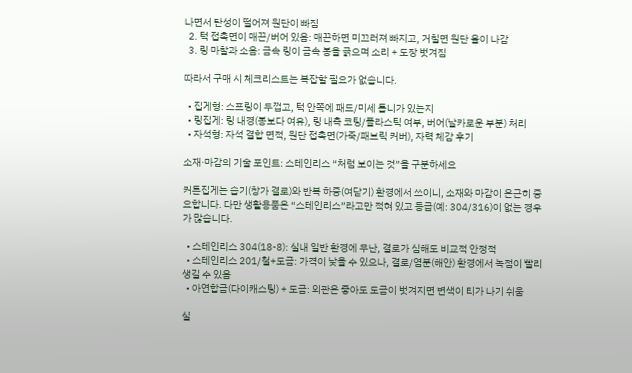나면서 탄성이 떨어져 원단이 빠짐
  2. 턱 접촉면이 매끈/버어 있음: 매끈하면 미끄러져 빠지고, 거칠면 원단 올이 나감
  3. 링 마찰과 소음: 금속 링이 금속 봉을 긁으며 소리 + 도장 벗겨짐

따라서 구매 시 체크리스트는 복잡할 필요가 없습니다.

  • 집게형: 스프링이 두껍고, 턱 안쪽에 패드/미세 톱니가 있는지
  • 링집게: 링 내경(봉보다 여유), 링 내측 코팅/플라스틱 여부, 버어(날카로운 부분) 처리
  • 자석형: 자석 결합 면적, 원단 접촉면(가죽/패브릭 커버), 자력 체감 후기

소재·마감의 기술 포인트: 스테인리스 “처럼 보이는 것”을 구분하세요

커튼집게는 습기(창가 결로)와 반복 하중(여닫기) 환경에서 쓰이니, 소재와 마감이 은근히 중요합니다. 다만 생활용품은 “스테인리스”라고만 적혀 있고 등급(예: 304/316)이 없는 경우가 많습니다.

  • 스테인리스 304(18-8): 실내 일반 환경에 무난, 결로가 심해도 비교적 안정적
  • 스테인리스 201/철+도금: 가격이 낮을 수 있으나, 결로/염분(해안) 환경에서 녹점이 빨리 생길 수 있음
  • 아연합금(다이캐스팅) + 도금: 외관은 좋아도 도금이 벗겨지면 변색이 티가 나기 쉬움

실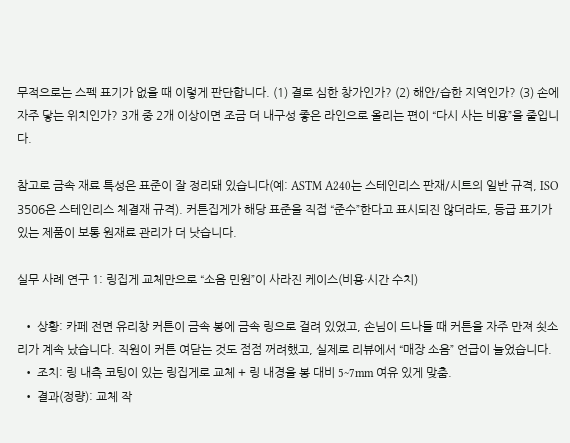무적으로는 스펙 표기가 없을 때 이렇게 판단합니다. (1) 결로 심한 창가인가? (2) 해안/습한 지역인가? (3) 손에 자주 닿는 위치인가? 3개 중 2개 이상이면 조금 더 내구성 좋은 라인으로 올리는 편이 “다시 사는 비용”을 줄입니다.

참고로 금속 재료 특성은 표준이 잘 정리돼 있습니다(예: ASTM A240는 스테인리스 판재/시트의 일반 규격, ISO 3506은 스테인리스 체결재 규격). 커튼집게가 해당 표준을 직접 “준수”한다고 표시되진 않더라도, 등급 표기가 있는 제품이 보통 원재료 관리가 더 낫습니다.

실무 사례 연구 1: 링집게 교체만으로 “소음 민원”이 사라진 케이스(비용·시간 수치)

  • 상황: 카페 전면 유리창 커튼이 금속 봉에 금속 링으로 걸려 있었고, 손님이 드나들 때 커튼을 자주 만져 쇳소리가 계속 났습니다. 직원이 커튼 여닫는 것도 점점 꺼려했고, 실제로 리뷰에서 “매장 소음” 언급이 늘었습니다.
  • 조치: 링 내측 코팅이 있는 링집게로 교체 + 링 내경을 봉 대비 5~7mm 여유 있게 맞춤.
  • 결과(정량): 교체 작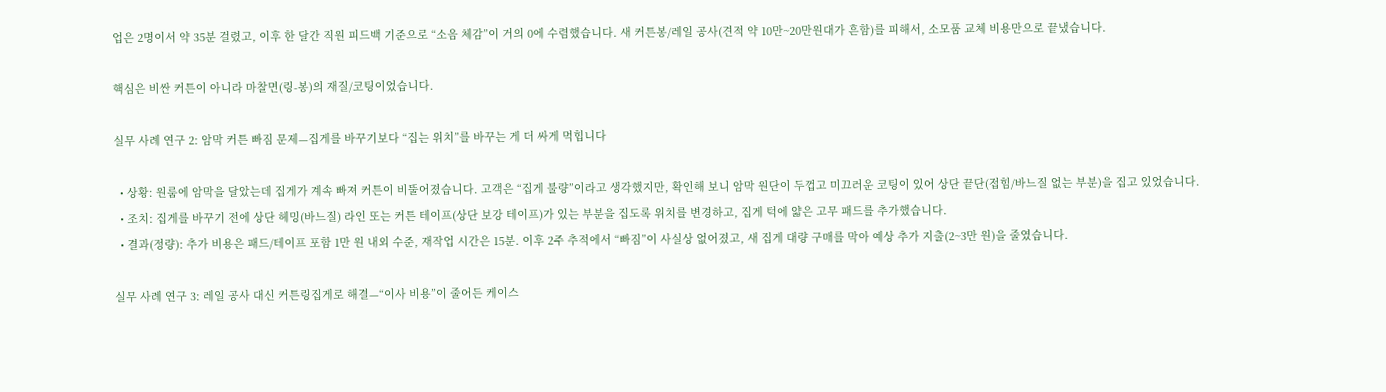업은 2명이서 약 35분 걸렸고, 이후 한 달간 직원 피드백 기준으로 “소음 체감”이 거의 0에 수렴했습니다. 새 커튼봉/레일 공사(견적 약 10만~20만원대가 흔함)를 피해서, 소모품 교체 비용만으로 끝냈습니다.

핵심은 비싼 커튼이 아니라 마찰면(링-봉)의 재질/코팅이었습니다.

실무 사례 연구 2: 암막 커튼 빠짐 문제—집게를 바꾸기보다 “집는 위치”를 바꾸는 게 더 싸게 먹힙니다

  • 상황: 원룸에 암막을 달았는데 집게가 계속 빠져 커튼이 비뚤어졌습니다. 고객은 “집게 불량”이라고 생각했지만, 확인해 보니 암막 원단이 두껍고 미끄러운 코팅이 있어 상단 끝단(접힘/바느질 없는 부분)을 집고 있었습니다.
  • 조치: 집게를 바꾸기 전에 상단 헤밍(바느질) 라인 또는 커튼 테이프(상단 보강 테이프)가 있는 부분을 집도록 위치를 변경하고, 집게 턱에 얇은 고무 패드를 추가했습니다.
  • 결과(정량): 추가 비용은 패드/테이프 포함 1만 원 내외 수준, 재작업 시간은 15분. 이후 2주 추적에서 “빠짐”이 사실상 없어졌고, 새 집게 대량 구매를 막아 예상 추가 지출(2~3만 원)을 줄였습니다.

실무 사례 연구 3: 레일 공사 대신 커튼링집게로 해결—“이사 비용”이 줄어든 케이스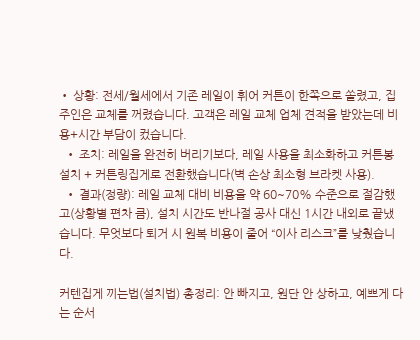• 상황: 전세/월세에서 기존 레일이 휘어 커튼이 한쪽으로 쏠렸고, 집주인은 교체를 꺼렸습니다. 고객은 레일 교체 업체 견적을 받았는데 비용+시간 부담이 컸습니다.
  • 조치: 레일을 완전히 버리기보다, 레일 사용을 최소화하고 커튼봉 설치 + 커튼링집게로 전환했습니다(벽 손상 최소형 브라켓 사용).
  • 결과(정량): 레일 교체 대비 비용을 약 60~70% 수준으로 절감했고(상황별 편차 큼), 설치 시간도 반나절 공사 대신 1시간 내외로 끝냈습니다. 무엇보다 퇴거 시 원복 비용이 줄어 “이사 리스크”를 낮췄습니다.

커텐집게 끼는법(설치법) 총정리: 안 빠지고, 원단 안 상하고, 예쁘게 다는 순서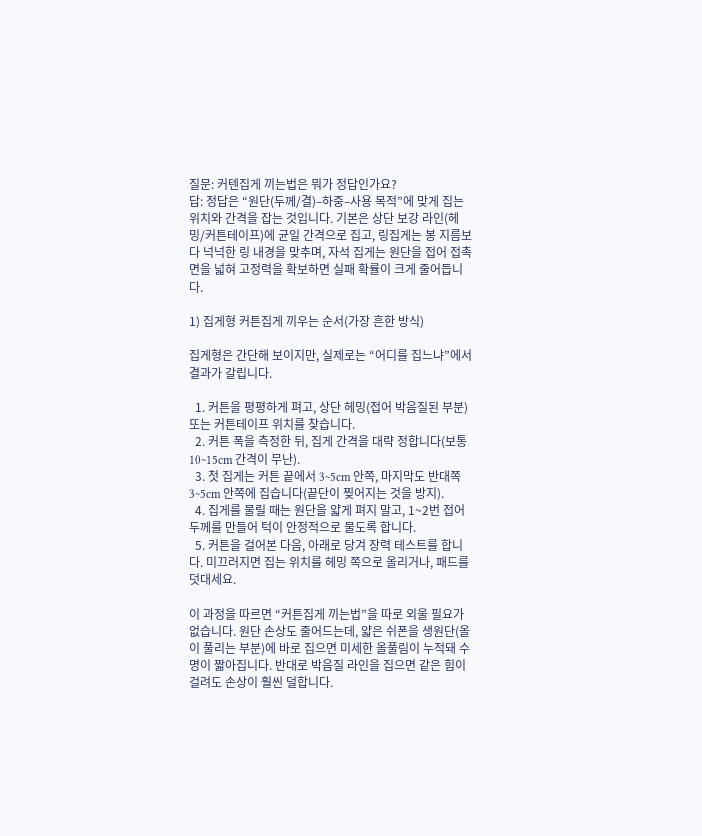질문: 커텐집게 끼는법은 뭐가 정답인가요?
답: 정답은 “원단(두께/결)–하중–사용 목적”에 맞게 집는 위치와 간격을 잡는 것입니다. 기본은 상단 보강 라인(헤밍/커튼테이프)에 균일 간격으로 집고, 링집게는 봉 지름보다 넉넉한 링 내경을 맞추며, 자석 집게는 원단을 접어 접촉면을 넓혀 고정력을 확보하면 실패 확률이 크게 줄어듭니다.

1) 집게형 커튼집게 끼우는 순서(가장 흔한 방식)

집게형은 간단해 보이지만, 실제로는 “어디를 집느냐”에서 결과가 갈립니다.

  1. 커튼을 평평하게 펴고, 상단 헤밍(접어 박음질된 부분) 또는 커튼테이프 위치를 찾습니다.
  2. 커튼 폭을 측정한 뒤, 집게 간격을 대략 정합니다(보통 10~15cm 간격이 무난).
  3. 첫 집게는 커튼 끝에서 3~5cm 안쪽, 마지막도 반대쪽 3~5cm 안쪽에 집습니다(끝단이 찢어지는 것을 방지).
  4. 집게를 물릴 때는 원단을 얇게 펴지 말고, 1~2번 접어 두께를 만들어 턱이 안정적으로 물도록 합니다.
  5. 커튼을 걸어본 다음, 아래로 당겨 장력 테스트를 합니다. 미끄러지면 집는 위치를 헤밍 쪽으로 올리거나, 패드를 덧대세요.

이 과정을 따르면 “커튼집게 끼는법”을 따로 외울 필요가 없습니다. 원단 손상도 줄어드는데, 얇은 쉬폰을 생원단(올이 풀리는 부분)에 바로 집으면 미세한 올풀림이 누적돼 수명이 짧아집니다. 반대로 박음질 라인을 집으면 같은 힘이 걸려도 손상이 훨씬 덜합니다.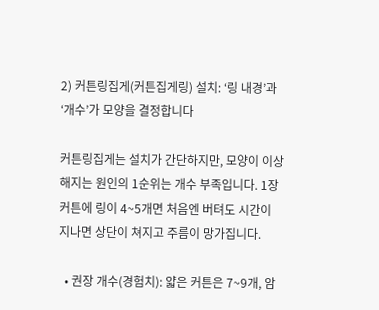2) 커튼링집게(커튼집게링) 설치: ‘링 내경’과 ‘개수’가 모양을 결정합니다

커튼링집게는 설치가 간단하지만, 모양이 이상해지는 원인의 1순위는 개수 부족입니다. 1장 커튼에 링이 4~5개면 처음엔 버텨도 시간이 지나면 상단이 쳐지고 주름이 망가집니다.

  • 권장 개수(경험치): 얇은 커튼은 7~9개, 암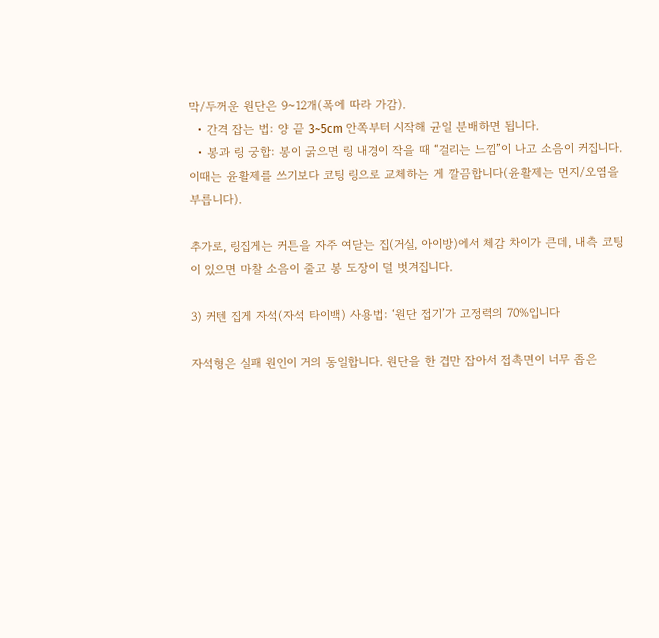막/두꺼운 원단은 9~12개(폭에 따라 가감).
  • 간격 잡는 법: 양 끝 3~5cm 안쪽부터 시작해 균일 분배하면 됩니다.
  • 봉과 링 궁합: 봉이 굵으면 링 내경이 작을 때 “걸리는 느낌”이 나고 소음이 커집니다. 이때는 윤활제를 쓰기보다 코팅 링으로 교체하는 게 깔끔합니다(윤활제는 먼지/오염을 부릅니다).

추가로, 링집게는 커튼을 자주 여닫는 집(거실, 아이방)에서 체감 차이가 큰데, 내측 코팅이 있으면 마찰 소음이 줄고 봉 도장이 덜 벗겨집니다.

3) 커텐 집게 자석(자석 타이백) 사용법: ‘원단 접기’가 고정력의 70%입니다

자석형은 실패 원인이 거의 동일합니다. 원단을 한 겹만 잡아서 접촉면이 너무 좁은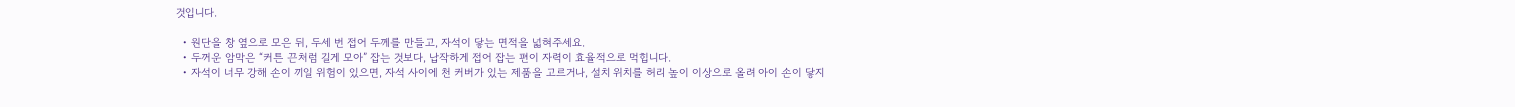것입니다.

  • 원단을 창 옆으로 모은 뒤, 두세 번 접어 두께를 만들고, 자석이 닿는 면적을 넓혀주세요.
  • 두꺼운 암막은 “커튼 끈처럼 길게 모아” 잡는 것보다, 납작하게 접어 잡는 편이 자력이 효율적으로 먹힙니다.
  • 자석이 너무 강해 손이 끼일 위험이 있으면, 자석 사이에 천 커버가 있는 제품을 고르거나, 설치 위치를 허리 높이 이상으로 올려 아이 손이 닿지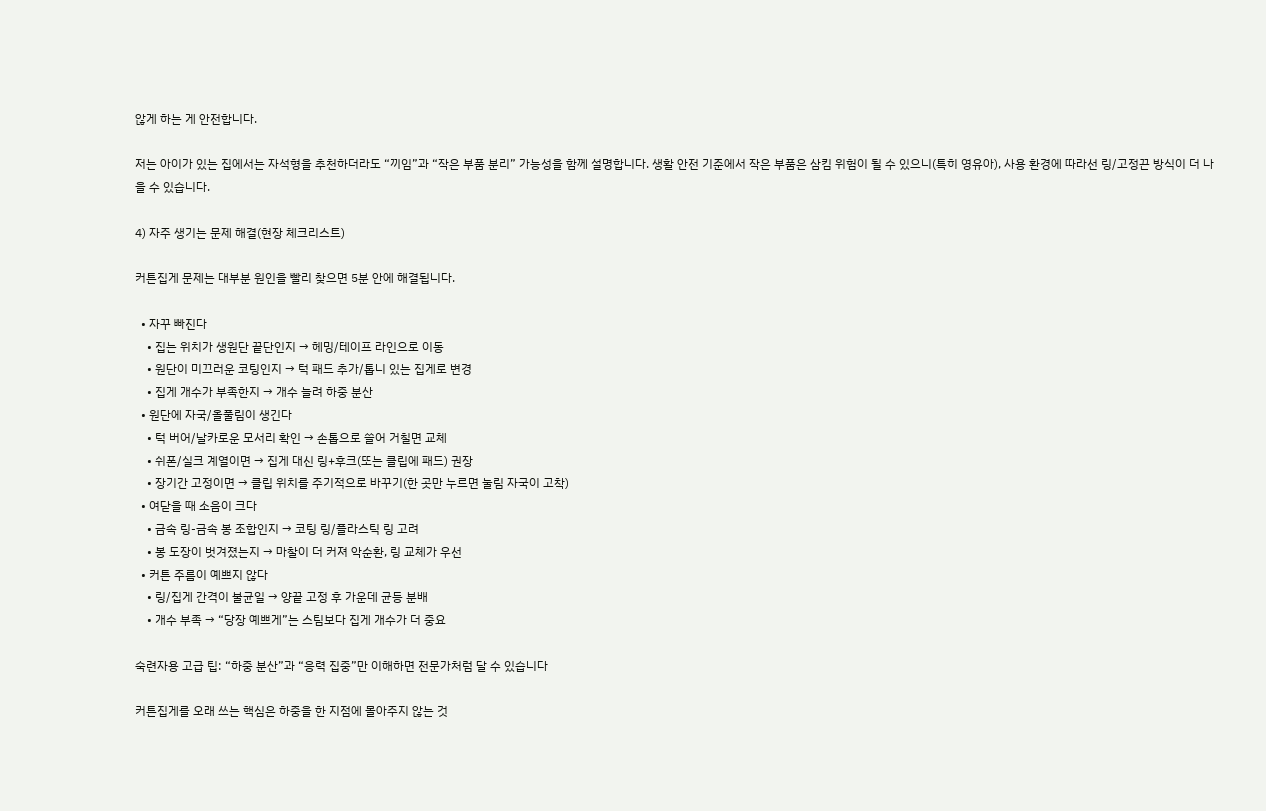않게 하는 게 안전합니다.

저는 아이가 있는 집에서는 자석형을 추천하더라도 “끼임”과 “작은 부품 분리” 가능성을 함께 설명합니다. 생활 안전 기준에서 작은 부품은 삼킴 위험이 될 수 있으니(특히 영유아), 사용 환경에 따라선 링/고정끈 방식이 더 나을 수 있습니다.

4) 자주 생기는 문제 해결(현장 체크리스트)

커튼집게 문제는 대부분 원인을 빨리 찾으면 5분 안에 해결됩니다.

  • 자꾸 빠진다
    • 집는 위치가 생원단 끝단인지 → 헤밍/테이프 라인으로 이동
    • 원단이 미끄러운 코팅인지 → 턱 패드 추가/톱니 있는 집게로 변경
    • 집게 개수가 부족한지 → 개수 늘려 하중 분산
  • 원단에 자국/올풀림이 생긴다
    • 턱 버어/날카로운 모서리 확인 → 손톱으로 쓸어 거칠면 교체
    • 쉬폰/실크 계열이면 → 집게 대신 링+후크(또는 클립에 패드) 권장
    • 장기간 고정이면 → 클립 위치를 주기적으로 바꾸기(한 곳만 누르면 눌림 자국이 고착)
  • 여닫을 때 소음이 크다
    • 금속 링-금속 봉 조합인지 → 코팅 링/플라스틱 링 고려
    • 봉 도장이 벗겨졌는지 → 마찰이 더 커져 악순환, 링 교체가 우선
  • 커튼 주름이 예쁘지 않다
    • 링/집게 간격이 불균일 → 양끝 고정 후 가운데 균등 분배
    • 개수 부족 → “당장 예쁘게”는 스팀보다 집게 개수가 더 중요

숙련자용 고급 팁: “하중 분산”과 “응력 집중”만 이해하면 전문가처럼 달 수 있습니다

커튼집게를 오래 쓰는 핵심은 하중을 한 지점에 몰아주지 않는 것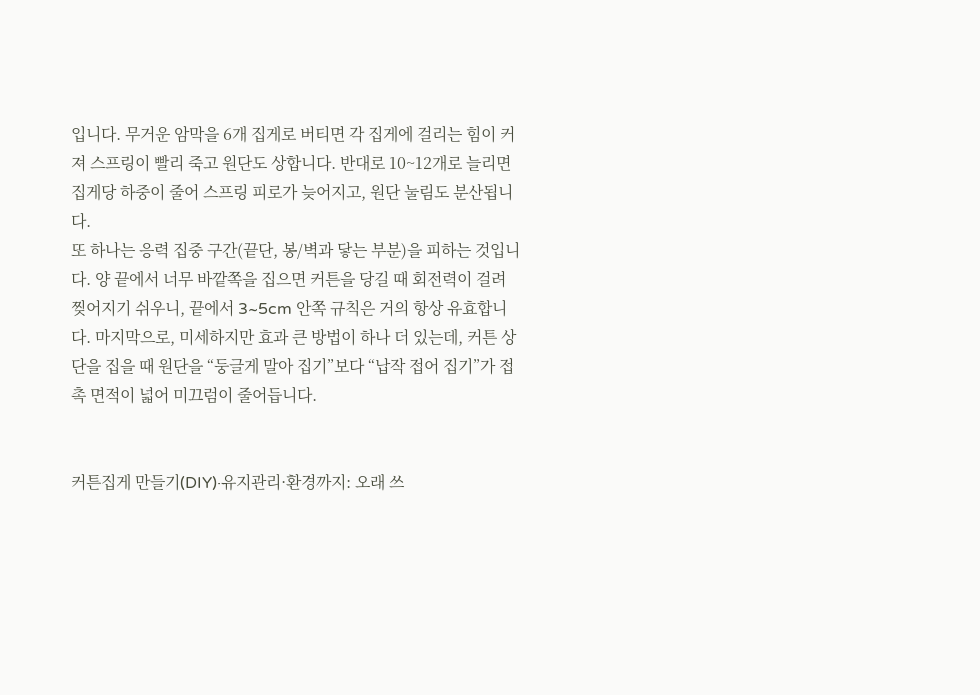입니다. 무거운 암막을 6개 집게로 버티면 각 집게에 걸리는 힘이 커져 스프링이 빨리 죽고 원단도 상합니다. 반대로 10~12개로 늘리면 집게당 하중이 줄어 스프링 피로가 늦어지고, 원단 눌림도 분산됩니다.
또 하나는 응력 집중 구간(끝단, 봉/벽과 닿는 부분)을 피하는 것입니다. 양 끝에서 너무 바깥쪽을 집으면 커튼을 당길 때 회전력이 걸려 찢어지기 쉬우니, 끝에서 3~5cm 안쪽 규칙은 거의 항상 유효합니다. 마지막으로, 미세하지만 효과 큰 방법이 하나 더 있는데, 커튼 상단을 집을 때 원단을 “둥글게 말아 집기”보다 “납작 접어 집기”가 접촉 면적이 넓어 미끄럼이 줄어듭니다.


커튼집게 만들기(DIY)·유지관리·환경까지: 오래 쓰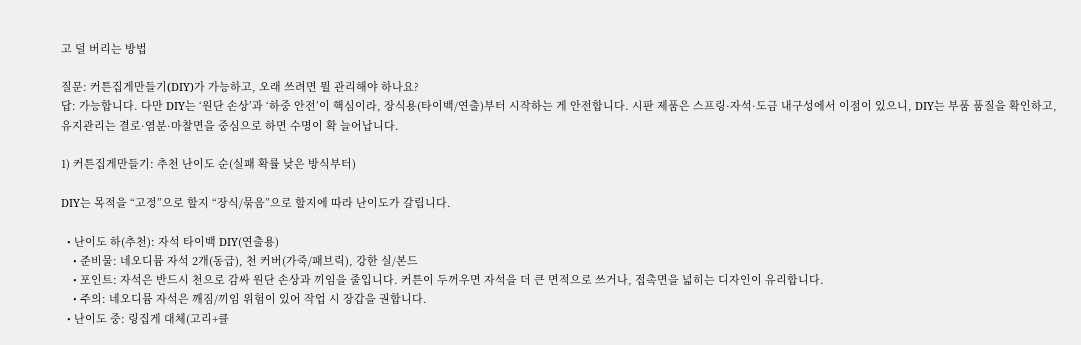고 덜 버리는 방법

질문: 커튼집게만들기(DIY)가 가능하고, 오래 쓰려면 뭘 관리해야 하나요?
답: 가능합니다. 다만 DIY는 ‘원단 손상’과 ‘하중 안전’이 핵심이라, 장식용(타이백/연출)부터 시작하는 게 안전합니다. 시판 제품은 스프링·자석·도금 내구성에서 이점이 있으니, DIY는 부품 품질을 확인하고, 유지관리는 결로·염분·마찰면을 중심으로 하면 수명이 확 늘어납니다.

1) 커튼집게만들기: 추천 난이도 순(실패 확률 낮은 방식부터)

DIY는 목적을 “고정”으로 할지 “장식/묶음”으로 할지에 따라 난이도가 갈립니다.

  • 난이도 하(추천): 자석 타이백 DIY(연출용)
    • 준비물: 네오디뮴 자석 2개(동급), 천 커버(가죽/패브릭), 강한 실/본드
    • 포인트: 자석은 반드시 천으로 감싸 원단 손상과 끼임을 줄입니다. 커튼이 두꺼우면 자석을 더 큰 면적으로 쓰거나, 접촉면을 넓히는 디자인이 유리합니다.
    • 주의: 네오디뮴 자석은 깨짐/끼임 위험이 있어 작업 시 장갑을 권합니다.
  • 난이도 중: 링집게 대체(고리+클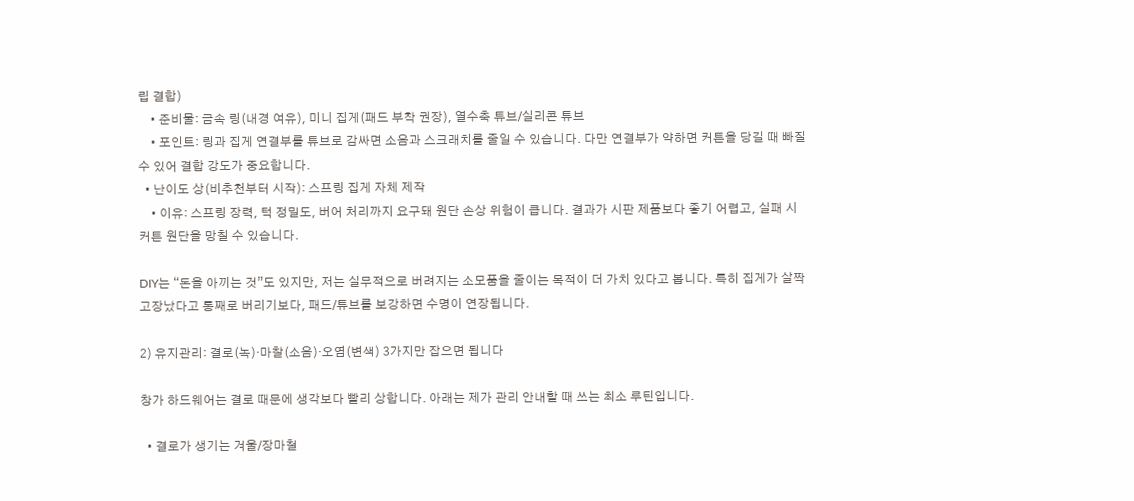립 결합)
    • 준비물: 금속 링(내경 여유), 미니 집게(패드 부착 권장), 열수축 튜브/실리콘 튜브
    • 포인트: 링과 집게 연결부를 튜브로 감싸면 소음과 스크래치를 줄일 수 있습니다. 다만 연결부가 약하면 커튼을 당길 때 빠질 수 있어 결합 강도가 중요합니다.
  • 난이도 상(비추천부터 시작): 스프링 집게 자체 제작
    • 이유: 스프링 장력, 턱 정밀도, 버어 처리까지 요구돼 원단 손상 위험이 큽니다. 결과가 시판 제품보다 좋기 어렵고, 실패 시 커튼 원단을 망칠 수 있습니다.

DIY는 “돈을 아끼는 것”도 있지만, 저는 실무적으로 버려지는 소모품을 줄이는 목적이 더 가치 있다고 봅니다. 특히 집게가 살짝 고장났다고 통째로 버리기보다, 패드/튜브를 보강하면 수명이 연장됩니다.

2) 유지관리: 결로(녹)·마찰(소음)·오염(변색) 3가지만 잡으면 됩니다

창가 하드웨어는 결로 때문에 생각보다 빨리 상합니다. 아래는 제가 관리 안내할 때 쓰는 최소 루틴입니다.

  • 결로가 생기는 겨울/장마철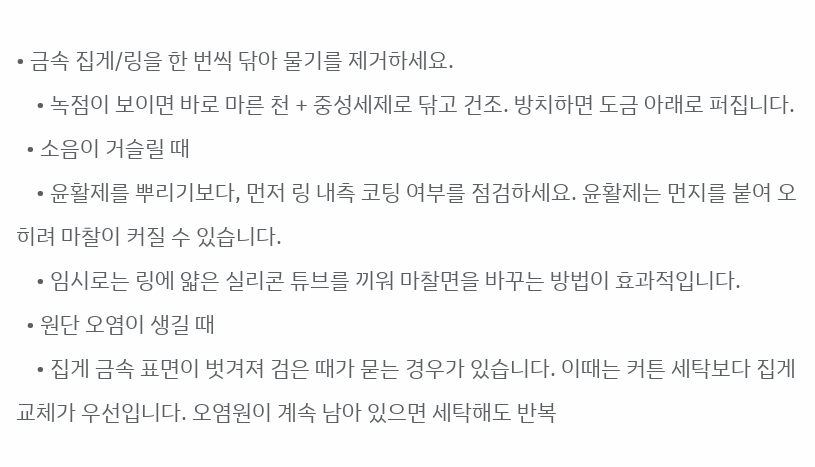• 금속 집게/링을 한 번씩 닦아 물기를 제거하세요.
    • 녹점이 보이면 바로 마른 천 + 중성세제로 닦고 건조. 방치하면 도금 아래로 퍼집니다.
  • 소음이 거슬릴 때
    • 윤활제를 뿌리기보다, 먼저 링 내측 코팅 여부를 점검하세요. 윤활제는 먼지를 붙여 오히려 마찰이 커질 수 있습니다.
    • 임시로는 링에 얇은 실리콘 튜브를 끼워 마찰면을 바꾸는 방법이 효과적입니다.
  • 원단 오염이 생길 때
    • 집게 금속 표면이 벗겨져 검은 때가 묻는 경우가 있습니다. 이때는 커튼 세탁보다 집게 교체가 우선입니다. 오염원이 계속 남아 있으면 세탁해도 반복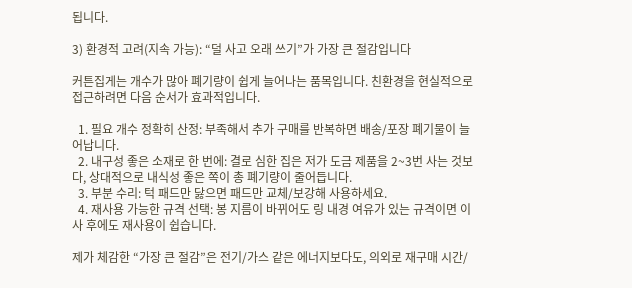됩니다.

3) 환경적 고려(지속 가능): “덜 사고 오래 쓰기”가 가장 큰 절감입니다

커튼집게는 개수가 많아 폐기량이 쉽게 늘어나는 품목입니다. 친환경을 현실적으로 접근하려면 다음 순서가 효과적입니다.

  1. 필요 개수 정확히 산정: 부족해서 추가 구매를 반복하면 배송/포장 폐기물이 늘어납니다.
  2. 내구성 좋은 소재로 한 번에: 결로 심한 집은 저가 도금 제품을 2~3번 사는 것보다, 상대적으로 내식성 좋은 쪽이 총 폐기량이 줄어듭니다.
  3. 부분 수리: 턱 패드만 닳으면 패드만 교체/보강해 사용하세요.
  4. 재사용 가능한 규격 선택: 봉 지름이 바뀌어도 링 내경 여유가 있는 규격이면 이사 후에도 재사용이 쉽습니다.

제가 체감한 “가장 큰 절감”은 전기/가스 같은 에너지보다도, 의외로 재구매 시간/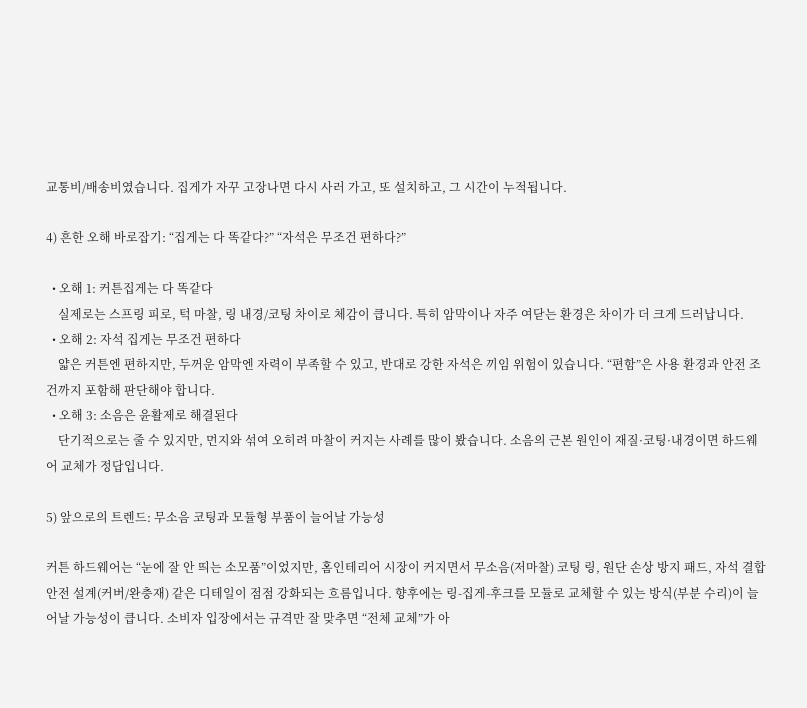교통비/배송비였습니다. 집게가 자꾸 고장나면 다시 사러 가고, 또 설치하고, 그 시간이 누적됩니다.

4) 흔한 오해 바로잡기: “집게는 다 똑같다?” “자석은 무조건 편하다?”

  • 오해 1: 커튼집게는 다 똑같다
    실제로는 스프링 피로, 턱 마찰, 링 내경/코팅 차이로 체감이 큽니다. 특히 암막이나 자주 여닫는 환경은 차이가 더 크게 드러납니다.
  • 오해 2: 자석 집게는 무조건 편하다
    얇은 커튼엔 편하지만, 두꺼운 암막엔 자력이 부족할 수 있고, 반대로 강한 자석은 끼임 위험이 있습니다. “편함”은 사용 환경과 안전 조건까지 포함해 판단해야 합니다.
  • 오해 3: 소음은 윤활제로 해결된다
    단기적으로는 줄 수 있지만, 먼지와 섞여 오히려 마찰이 커지는 사례를 많이 봤습니다. 소음의 근본 원인이 재질·코팅·내경이면 하드웨어 교체가 정답입니다.

5) 앞으로의 트렌드: 무소음 코팅과 모듈형 부품이 늘어날 가능성

커튼 하드웨어는 “눈에 잘 안 띄는 소모품”이었지만, 홈인테리어 시장이 커지면서 무소음(저마찰) 코팅 링, 원단 손상 방지 패드, 자석 결합 안전 설계(커버/완충재) 같은 디테일이 점점 강화되는 흐름입니다. 향후에는 링-집게-후크를 모듈로 교체할 수 있는 방식(부분 수리)이 늘어날 가능성이 큽니다. 소비자 입장에서는 규격만 잘 맞추면 “전체 교체”가 아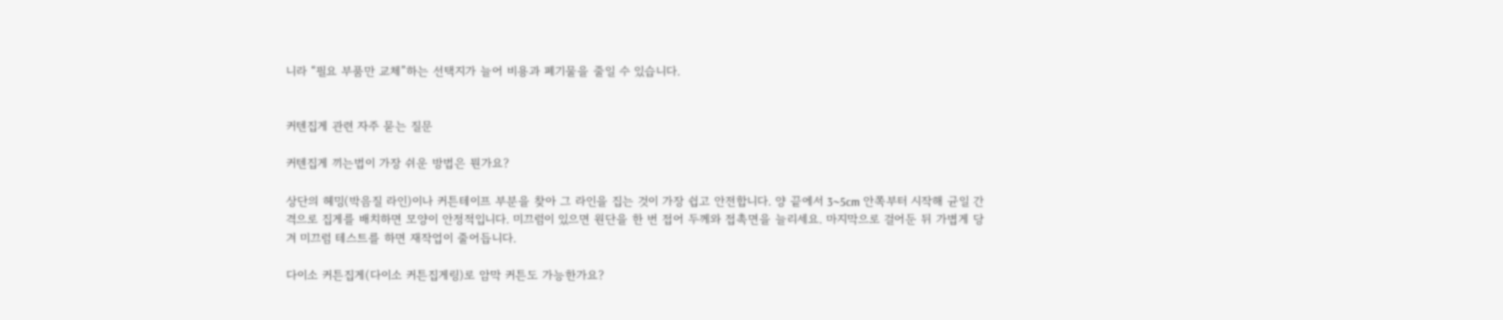니라 “필요 부품만 교체”하는 선택지가 늘어 비용과 폐기물을 줄일 수 있습니다.


커텐집게 관련 자주 묻는 질문

커텐집게 끼는법이 가장 쉬운 방법은 뭔가요?

상단의 헤밍(박음질 라인)이나 커튼테이프 부분을 찾아 그 라인을 집는 것이 가장 쉽고 안전합니다. 양 끝에서 3~5cm 안쪽부터 시작해 균일 간격으로 집게를 배치하면 모양이 안정적입니다. 미끄럼이 있으면 원단을 한 번 접어 두께와 접촉면을 늘리세요. 마지막으로 걸어둔 뒤 가볍게 당겨 미끄럼 테스트를 하면 재작업이 줄어듭니다.

다이소 커튼집게(다이소 커튼집게링)로 암막 커튼도 가능한가요?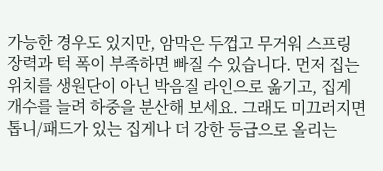가능한 경우도 있지만, 암막은 두껍고 무거워 스프링 장력과 턱 폭이 부족하면 빠질 수 있습니다. 먼저 집는 위치를 생원단이 아닌 박음질 라인으로 옮기고, 집게 개수를 늘려 하중을 분산해 보세요. 그래도 미끄러지면 톱니/패드가 있는 집게나 더 강한 등급으로 올리는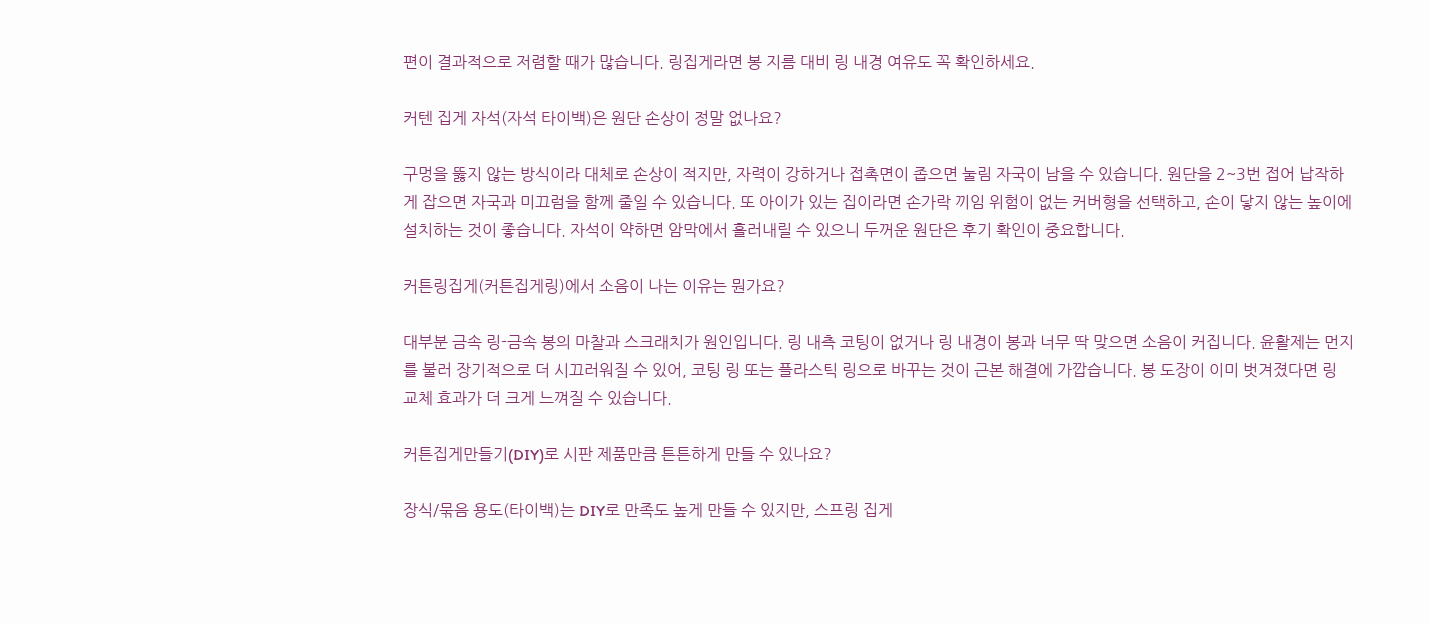편이 결과적으로 저렴할 때가 많습니다. 링집게라면 봉 지름 대비 링 내경 여유도 꼭 확인하세요.

커텐 집게 자석(자석 타이백)은 원단 손상이 정말 없나요?

구멍을 뚫지 않는 방식이라 대체로 손상이 적지만, 자력이 강하거나 접촉면이 좁으면 눌림 자국이 남을 수 있습니다. 원단을 2~3번 접어 납작하게 잡으면 자국과 미끄럼을 함께 줄일 수 있습니다. 또 아이가 있는 집이라면 손가락 끼임 위험이 없는 커버형을 선택하고, 손이 닿지 않는 높이에 설치하는 것이 좋습니다. 자석이 약하면 암막에서 흘러내릴 수 있으니 두꺼운 원단은 후기 확인이 중요합니다.

커튼링집게(커튼집게링)에서 소음이 나는 이유는 뭔가요?

대부분 금속 링-금속 봉의 마찰과 스크래치가 원인입니다. 링 내측 코팅이 없거나 링 내경이 봉과 너무 딱 맞으면 소음이 커집니다. 윤활제는 먼지를 불러 장기적으로 더 시끄러워질 수 있어, 코팅 링 또는 플라스틱 링으로 바꾸는 것이 근본 해결에 가깝습니다. 봉 도장이 이미 벗겨졌다면 링 교체 효과가 더 크게 느껴질 수 있습니다.

커튼집게만들기(DIY)로 시판 제품만큼 튼튼하게 만들 수 있나요?

장식/묶음 용도(타이백)는 DIY로 만족도 높게 만들 수 있지만, 스프링 집게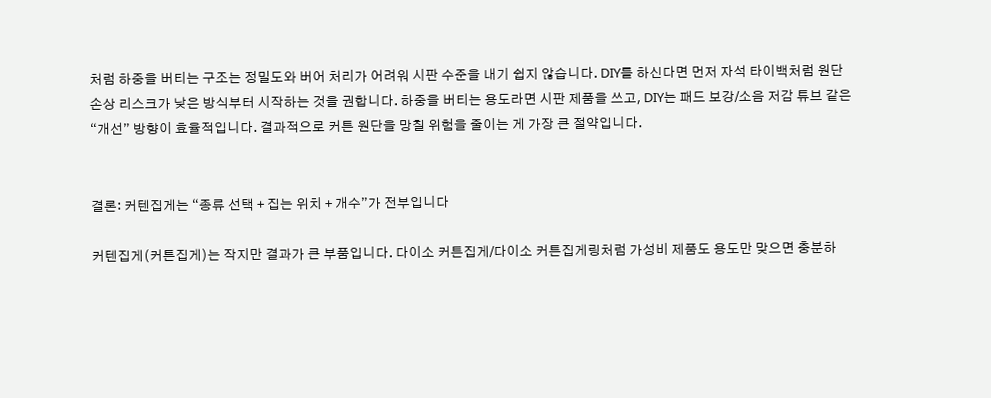처럼 하중을 버티는 구조는 정밀도와 버어 처리가 어려워 시판 수준을 내기 쉽지 않습니다. DIY를 하신다면 먼저 자석 타이백처럼 원단 손상 리스크가 낮은 방식부터 시작하는 것을 권합니다. 하중을 버티는 용도라면 시판 제품을 쓰고, DIY는 패드 보강/소음 저감 튜브 같은 “개선” 방향이 효율적입니다. 결과적으로 커튼 원단을 망칠 위험을 줄이는 게 가장 큰 절약입니다.


결론: 커텐집게는 “종류 선택 + 집는 위치 + 개수”가 전부입니다

커텐집게(커튼집게)는 작지만 결과가 큰 부품입니다. 다이소 커튼집게/다이소 커튼집게링처럼 가성비 제품도 용도만 맞으면 충분하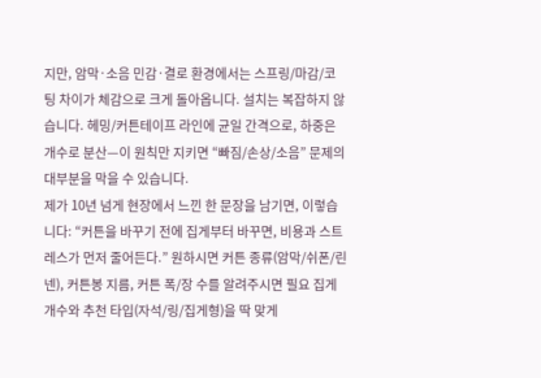지만, 암막·소음 민감·결로 환경에서는 스프링/마감/코팅 차이가 체감으로 크게 돌아옵니다. 설치는 복잡하지 않습니다. 헤밍/커튼테이프 라인에 균일 간격으로, 하중은 개수로 분산—이 원칙만 지키면 “빠짐/손상/소음” 문제의 대부분을 막을 수 있습니다.
제가 10년 넘게 현장에서 느낀 한 문장을 남기면, 이렇습니다: “커튼을 바꾸기 전에 집게부터 바꾸면, 비용과 스트레스가 먼저 줄어든다.” 원하시면 커튼 종류(암막/쉬폰/린넨), 커튼봉 지름, 커튼 폭/장 수를 알려주시면 필요 집게 개수와 추천 타입(자석/링/집게형)을 딱 맞게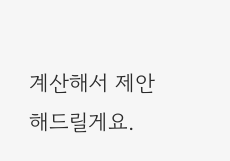계산해서 제안해드릴게요.